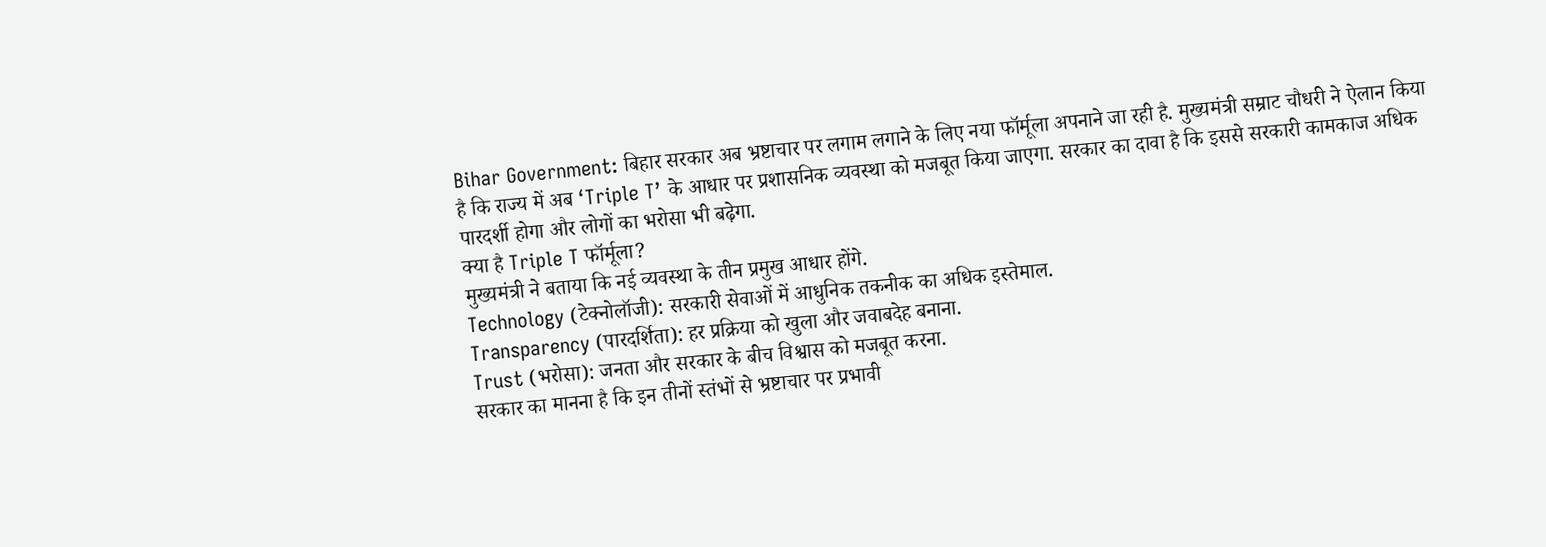Bihar Government: बिहार सरकार अब भ्रष्टाचार पर लगाम लगाने के लिए नया फॉर्मूला अपनाने जा रही है. मुख्यमंत्री सम्राट चौधरी ने ऐलान किया है कि राज्य में अब ‘Triple T’ के आधार पर प्रशासनिक व्यवस्था को मजबूत किया जाएगा. सरकार का दावा है कि इससे सरकारी कामकाज अधिक पारदर्शी होगा और लोगों का भरोसा भी बढ़ेगा.
क्या है Triple T फॉर्मूला?
मुख्यमंत्री ने बताया कि नई व्यवस्था के तीन प्रमुख आधार होंगे.
Technology (टेक्नोलॉजी): सरकारी सेवाओं में आधुनिक तकनीक का अधिक इस्तेमाल.
Transparency (पारदर्शिता): हर प्रक्रिया को खुला और जवाबदेह बनाना.
Trust (भरोसा): जनता और सरकार के बीच विश्वास को मजबूत करना.
सरकार का मानना है कि इन तीनों स्तंभों से भ्रष्टाचार पर प्रभावी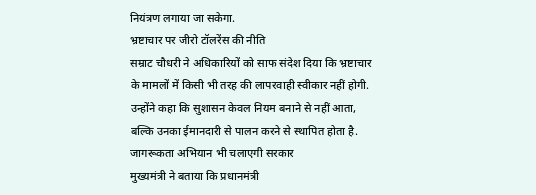नियंत्रण लगाया जा सकेगा.
भ्रष्टाचार पर जीरो टॉलरेंस की नीति
सम्राट चौधरी ने अधिकारियों को साफ संदेश दिया कि भ्रष्टाचार के मामलों में किसी भी तरह की लापरवाही स्वीकार नहीं होगी. उन्होंने कहा कि सुशासन केवल नियम बनाने से नहीं आता, बल्कि उनका ईमानदारी से पालन करने से स्थापित होता है.
जागरूकता अभियान भी चलाएगी सरकार
मुख्यमंत्री ने बताया कि प्रधानमंत्री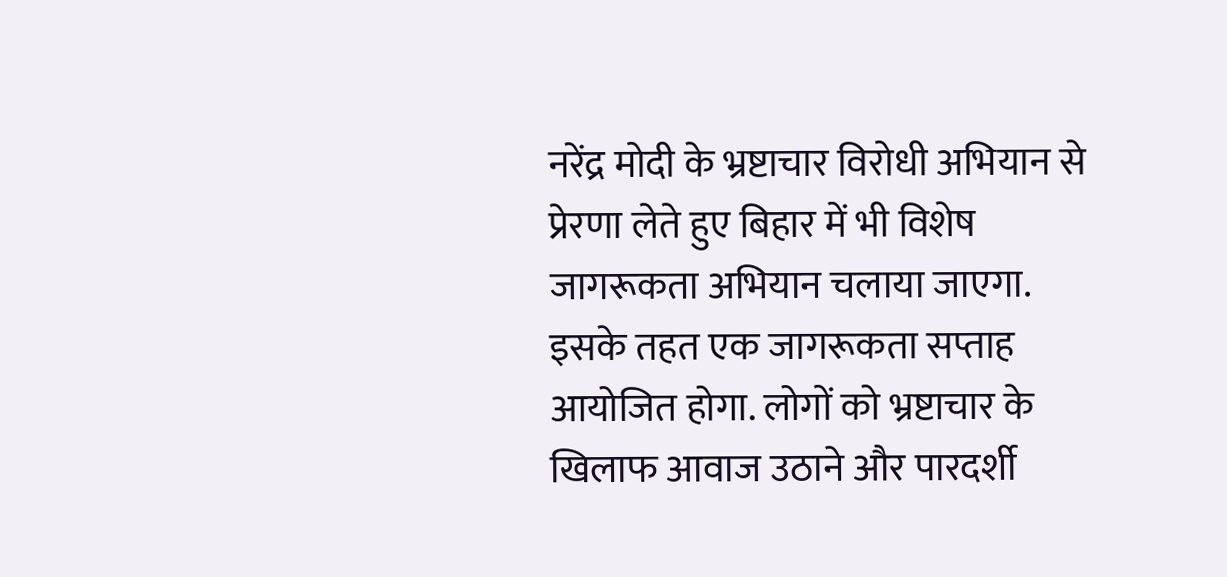नरेंद्र मोदी के भ्रष्टाचार विरोधी अभियान से प्रेरणा लेते हुए बिहार में भी विशेष जागरूकता अभियान चलाया जाएगा. इसके तहत एक जागरूकता सप्ताह आयोजित होगा. लोगों को भ्रष्टाचार के खिलाफ आवाज उठाने और पारदर्शी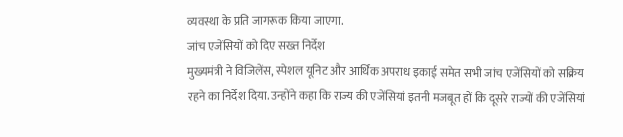व्यवस्था के प्रति जागरूक किया जाएगा.
जांच एजेंसियों को दिए सख्त निर्देश
मुख्यमंत्री ने विजिलेंस, स्पेशल यूनिट और आर्थिक अपराध इकाई समेत सभी जांच एजेंसियों को सक्रिय रहने का निर्देश दिया. उन्होंने कहा कि राज्य की एजेंसियां इतनी मजबूत हों कि दूसरे राज्यों की एजेंसियां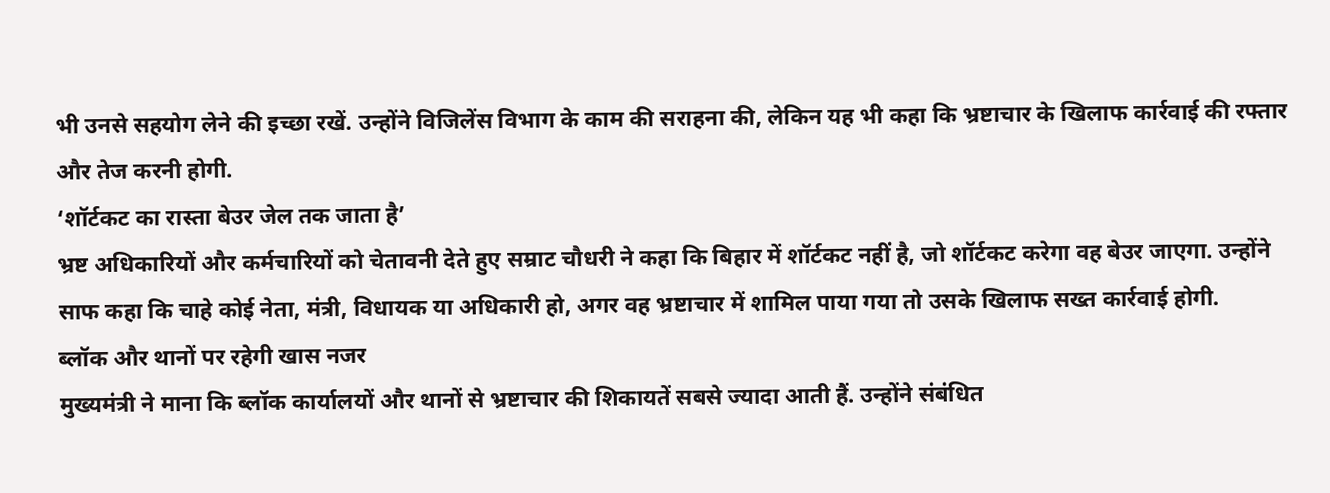भी उनसे सहयोग लेने की इच्छा रखें. उन्होंने विजिलेंस विभाग के काम की सराहना की, लेकिन यह भी कहा कि भ्रष्टाचार के खिलाफ कार्रवाई की रफ्तार और तेज करनी होगी.
‘शॉर्टकट का रास्ता बेउर जेल तक जाता है’
भ्रष्ट अधिकारियों और कर्मचारियों को चेतावनी देते हुए सम्राट चौधरी ने कहा कि बिहार में शॉर्टकट नहीं है, जो शॉर्टकट करेगा वह बेउर जाएगा. उन्होंने साफ कहा कि चाहे कोई नेता, मंत्री, विधायक या अधिकारी हो, अगर वह भ्रष्टाचार में शामिल पाया गया तो उसके खिलाफ सख्त कार्रवाई होगी.
ब्लॉक और थानों पर रहेगी खास नजर
मुख्यमंत्री ने माना कि ब्लॉक कार्यालयों और थानों से भ्रष्टाचार की शिकायतें सबसे ज्यादा आती हैं. उन्होंने संबंधित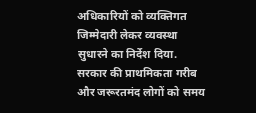अधिकारियों को व्यक्तिगत जिम्मेदारी लेकर व्यवस्था सुधारने का निर्देश दिया. सरकार की प्राथमिकता गरीब और जरूरतमंद लोगों को समय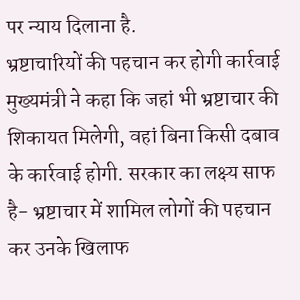पर न्याय दिलाना है.
भ्रष्टाचारियों की पहचान कर होगी कार्रवाई
मुख्यमंत्री ने कहा कि जहां भी भ्रष्टाचार की शिकायत मिलेगी, वहां बिना किसी दबाव के कार्रवाई होगी. सरकार का लक्ष्य साफ है- भ्रष्टाचार में शामिल लोगों की पहचान कर उनके खिलाफ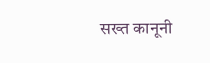सख्त कानूनी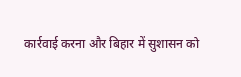कार्रवाई करना और बिहार में सुशासन को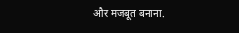और मजबूत बनाना.